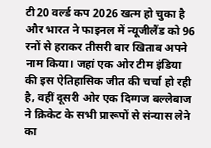टी20 वर्ल्ड कप 2026 खत्म हो चुका है और भारत ने फाइनल में न्यूजीलैंड को 96 रनों से हराकर तीसरी बार खिताब अपने नाम किया। जहां एक ओर टीम इंडिया की इस ऐतिहासिक जीत की चर्चा हो रही है, वहीं दूसरी ओर एक दिग्गज बल्लेबाज ने क्रिकेट के सभी प्रारूपों से संन्यास लेने का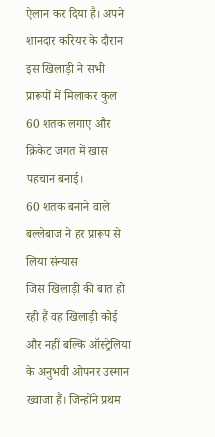ऐलान कर दिया है। अपने शानदार करियर के दौरान इस खिलाड़ी ने सभी प्रारूपों में मिलाकर कुल 60 शतक लगाए और क्रिकेट जगत में खास पहचान बनाई।
60 शतक बनाने वाले बल्लेबाज ने हर प्रारूप से लिया संन्यास
जिस खिलाड़ी की बात हो रही हैं वह खिलाड़ी कोई और नहीं बल्कि ऑस्ट्रेलिया के अनुभवी ओपनर उस्मान ख्वाजा हैं। जिन्होंने प्रथम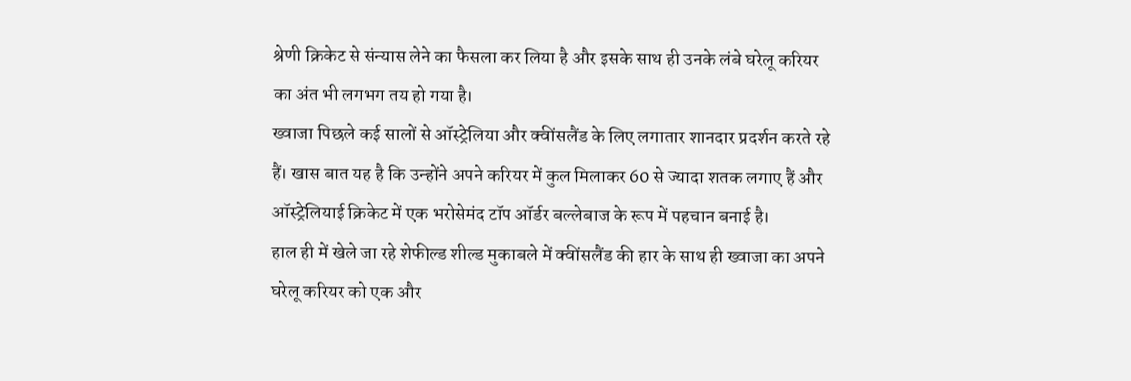श्रेणी क्रिकेट से संन्यास लेने का फैसला कर लिया है और इसके साथ ही उनके लंबे घरेलू करियर का अंत भी लगभग तय हो गया है।
ख्वाजा पिछले कई सालों से ऑस्ट्रेलिया और क्वींसलैंड के लिए लगातार शानदार प्रदर्शन करते रहे हैं। खास बात यह है कि उन्होंने अपने करियर में कुल मिलाकर 60 से ज्यादा शतक लगाए हैं और ऑस्ट्रेलियाई क्रिकेट में एक भरोसेमंद टॉप ऑर्डर बल्लेबाज के रूप में पहचान बनाई है।
हाल ही में खेले जा रहे शेफील्ड शील्ड मुकाबले में क्वींसलैंड की हार के साथ ही ख्वाजा का अपने घरेलू करियर को एक और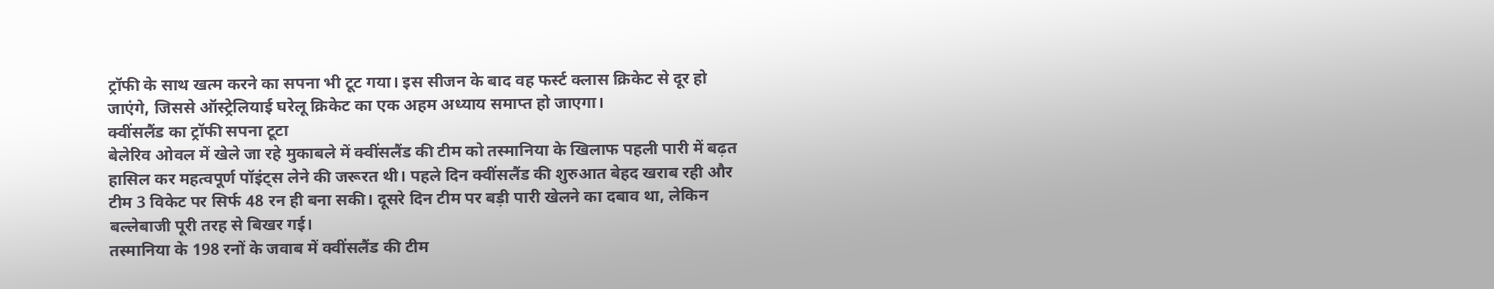ट्रॉफी के साथ खत्म करने का सपना भी टूट गया। इस सीजन के बाद वह फर्स्ट क्लास क्रिकेट से दूर हो जाएंगे, जिससे ऑस्ट्रेलियाई घरेलू क्रिकेट का एक अहम अध्याय समाप्त हो जाएगा।
क्वींसलैंड का ट्रॉफी सपना टूटा
बेलेरिव ओवल में खेले जा रहे मुकाबले में क्वींसलैंड की टीम को तस्मानिया के खिलाफ पहली पारी में बढ़त हासिल कर महत्वपूर्ण पॉइंट्स लेने की जरूरत थी। पहले दिन क्वींसलैंड की शुरुआत बेहद खराब रही और टीम 3 विकेट पर सिर्फ 48 रन ही बना सकी। दूसरे दिन टीम पर बड़ी पारी खेलने का दबाव था, लेकिन बल्लेबाजी पूरी तरह से बिखर गई।
तस्मानिया के 198 रनों के जवाब में क्वींसलैंड की टीम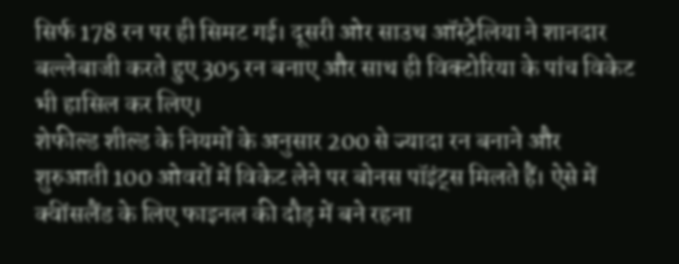सिर्फ 178 रन पर ही सिमट गई। दूसरी ओर साउथ ऑस्ट्रेलिया ने शानदार बल्लेबाजी करते हुए 305 रन बनाए और साथ ही विक्टोरिया के पांच विकेट भी हासिल कर लिए।
शेफील्ड शील्ड के नियमों के अनुसार 200 से ज्यादा रन बनाने और शुरुआती 100 ओवरों में विकेट लेने पर बोनस पॉइंट्स मिलते हैं। ऐसे में क्वींसलैंड के लिए फाइनल की दौड़ में बने रहना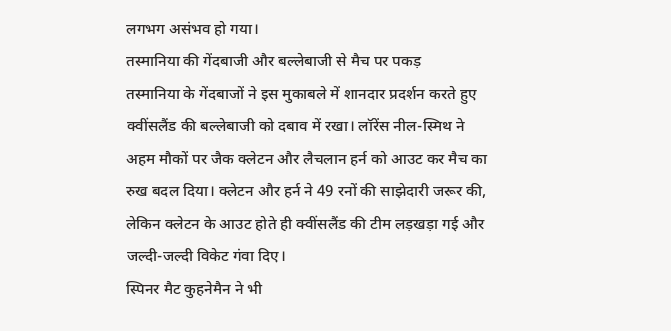लगभग असंभव हो गया।
तस्मानिया की गेंदबाजी और बल्लेबाजी से मैच पर पकड़
तस्मानिया के गेंदबाजों ने इस मुकाबले में शानदार प्रदर्शन करते हुए क्वींसलैंड की बल्लेबाजी को दबाव में रखा। लॉरेंस नील-स्मिथ ने अहम मौकों पर जैक क्लेटन और लैचलान हर्न को आउट कर मैच का रुख बदल दिया। क्लेटन और हर्न ने 49 रनों की साझेदारी जरूर की, लेकिन क्लेटन के आउट होते ही क्वींसलैंड की टीम लड़खड़ा गई और जल्दी-जल्दी विकेट गंवा दिए।
स्पिनर मैट कुहनेमैन ने भी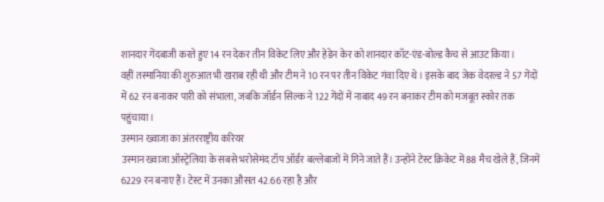शानदार गेंदबाजी करते हुए 14 रन देकर तीन विकेट लिए और हेडेन केर को शानदार कॉट-एंड-बोल्ड कैच से आउट किया।
वहीं तस्मानिया की शुरुआत भी खराब रही थी और टीम ने 10 रन पर तीन विकेट गंवा दिए थे। इसके बाद जेक वेदरल्ड ने 57 गेंदों में 62 रन बनाकर पारी को संभाला, जबकि जॉर्डन सिल्क ने 122 गेंदों में नाबाद 49 रन बनाकर टीम को मजबूत स्कोर तक पहुंचाया।
उस्मान ख्वाजा का अंतरराष्ट्रीय करियर
उस्मान ख्वाजा ऑस्ट्रेलिया के सबसे भरोसेमंद टॉप ऑर्डर बल्लेबाजों में गिने जाते हैं। उन्होंने टेस्ट क्रिकेट में 88 मैच खेले हैं, जिनमें 6229 रन बनाए हैं। टेस्ट में उनका औसत 42.66 रहा है और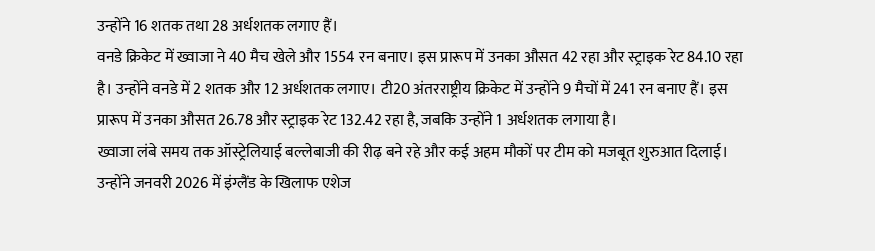उन्होंने 16 शतक तथा 28 अर्धशतक लगाए हैं।
वनडे क्रिकेट में ख्वाजा ने 40 मैच खेले और 1554 रन बनाए। इस प्रारूप में उनका औसत 42 रहा और स्ट्राइक रेट 84.10 रहा है। उन्होंने वनडे में 2 शतक और 12 अर्धशतक लगाए। टी20 अंतरराष्ट्रीय क्रिकेट में उन्होंने 9 मैचों में 241 रन बनाए हैं। इस प्रारूप में उनका औसत 26.78 और स्ट्राइक रेट 132.42 रहा है, जबकि उन्होंने 1 अर्धशतक लगाया है।
ख्वाजा लंबे समय तक ऑस्ट्रेलियाई बल्लेबाजी की रीढ़ बने रहे और कई अहम मौकों पर टीम को मजबूत शुरुआत दिलाई। उन्होंने जनवरी 2026 में इंग्लैंड के खिलाफ एशेज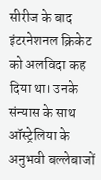सीरीज के बाद इंटरनेशनल क्रिकेट को अलविदा कह दिया था। उनके संन्यास के साथ ऑस्ट्रेलिया के अनुभवी बल्लेबाजों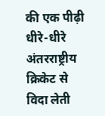की एक पीढ़ी धीरे-धीरे अंतरराष्ट्रीय क्रिकेट से विदा लेती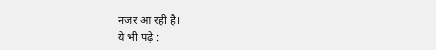नजर आ रही है।
ये भी पढ़े :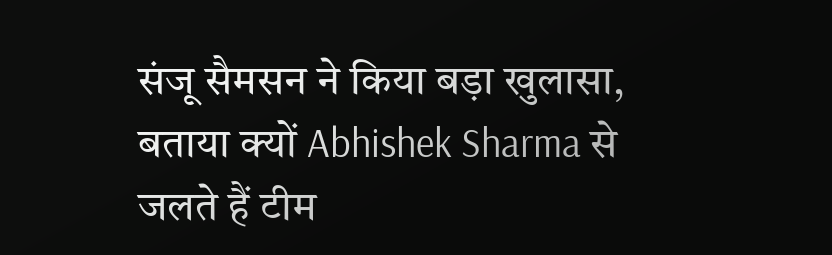संजू सैमसन ने किया बड़ा खुलासा, बताया क्यों Abhishek Sharma से जलते हैं टीम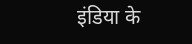इंडिया के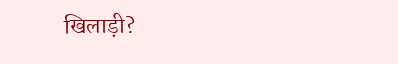खिलाड़ी?